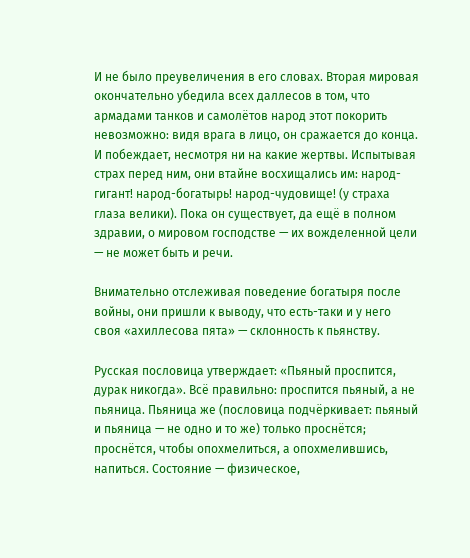И не было преувеличения в его словах. Вторая мировая окончательно убедила всех даллесов в том, что армадами танков и самолётов народ этот покорить невозможно: видя врага в лицо, он сражается до конца. И побеждает, несмотря ни на какие жертвы. Испытывая страх перед ним, они втайне восхищались им: народ-гигант! народ-богатырь! народ-чудовище! (у страха глаза велики). Пока он существует, да ещё в полном здравии, о мировом господстве — их вожделенной цели — не может быть и речи.

Внимательно отслеживая поведение богатыря после войны, они пришли к выводу, что есть-таки и у него своя «ахиллесова пята» — склонность к пьянству.

Русская пословица утверждает: «Пьяный проспится, дурак никогда». Всё правильно: проспится пьяный, а не пьяница. Пьяница же (пословица подчёркивает: пьяный и пьяница — не одно и то же) только проснётся; проснётся, чтобы опохмелиться, а опохмелившись, напиться. Состояние — физическое,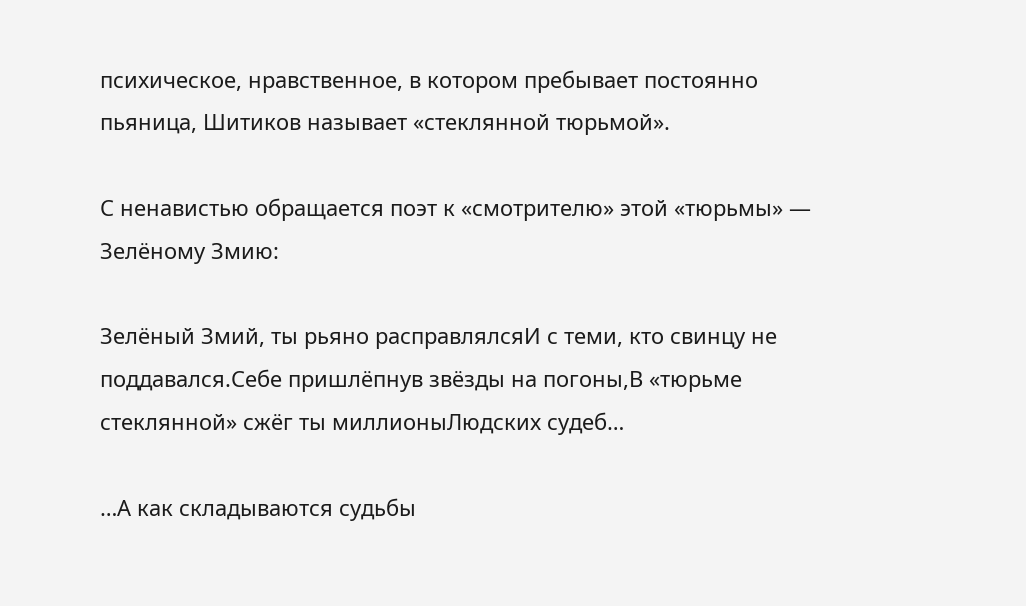психическое, нравственное, в котором пребывает постоянно пьяница, Шитиков называет «стеклянной тюрьмой».

С ненавистью обращается поэт к «смотрителю» этой «тюрьмы» — Зелёному Змию:

Зелёный Змий, ты рьяно расправлялсяИ с теми, кто свинцу не поддавался.Себе пришлёпнув звёзды на погоны,В «тюрьме стеклянной» сжёг ты миллионыЛюдских судеб…

…А как складываются судьбы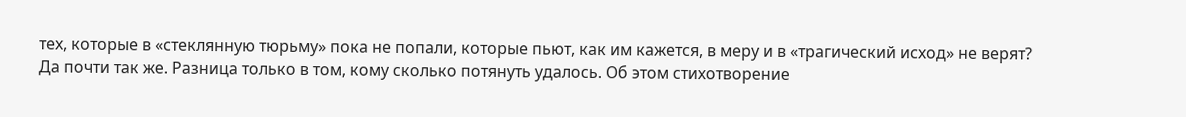тех, которые в «стеклянную тюрьму» пока не попали, которые пьют, как им кажется, в меру и в «трагический исход» не верят? Да почти так же. Разница только в том, кому сколько потянуть удалось. Об этом стихотворение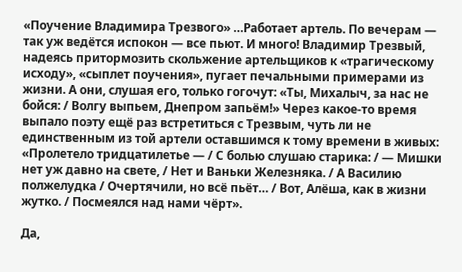«Поучение Владимира Трезвого» …Работает артель. По вечерам — так уж ведётся испокон — все пьют. И много! Владимир Трезвый, надеясь притормозить скольжение артельщиков к «трагическому исходу», «сыплет поучения», пугает печальными примерами из жизни. А они, слушая его, только гогочут: «Ты, Михалыч, за нас не бойся: / Волгу выпьем, Днепром запьём!» Через какое-то время выпало поэту ещё раз встретиться с Трезвым, чуть ли не единственным из той артели оставшимся к тому времени в живых: «Пролетело тридцатилетье — / С болью слушаю старика: / — Мишки нет уж давно на свете, / Нет и Ваньки Железняка. / А Василию полжелудка / Очертячили, но всё пьёт… / Вот, Алёша, как в жизни жутко. / Посмеялся над нами чёрт».

Да,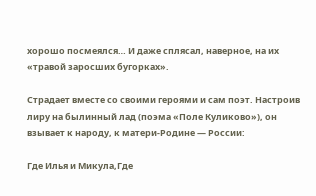хорошо посмеялся… И даже сплясал, наверное, на их «травой заросших бугорках».

Страдает вместе со своими героями и сам поэт. Настроив лиру на былинный лад (поэма «Поле Куликово»), он взывает к народу, к матери-Родине — России:

Где Илья и Микула,Где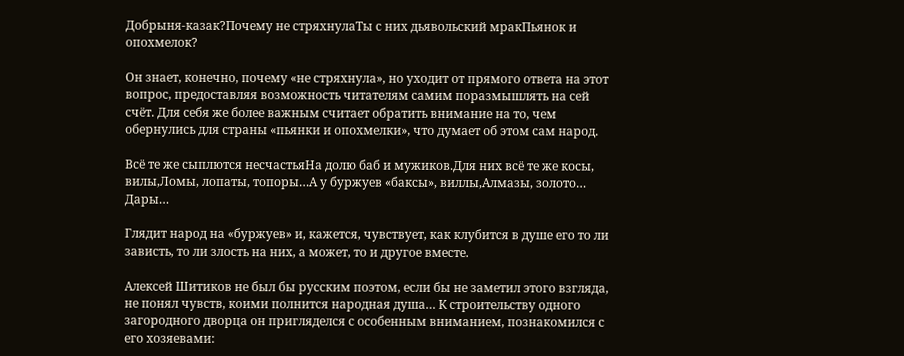Добрыня-казак?Почему не стряхнулаТы с них дьявольский мракПьянок и опохмелок?

Он знает, конечно, почему «не стряхнула», но уходит от прямого ответа на этот вопрос, предоставляя возможность читателям самим поразмышлять на сей счёт. Для себя же более важным считает обратить внимание на то, чем обернулись для страны «пьянки и опохмелки», что думает об этом сам народ.

Всё те же сыплются несчастьяНа долю баб и мужиков.Для них всё те же косы, вилы,Ломы, лопаты, топоры…А у буржуев «баксы», виллы,Алмазы, золото… Дары…

Глядит народ на «буржуев» и, кажется, чувствует, как клубится в душе его то ли зависть, то ли злость на них, а может, то и другое вместе.

Алексей Шитиков не был бы русским поэтом, если бы не заметил этого взгляда, не понял чувств, коими полнится народная душа… К строительству одного загородного дворца он пригляделся с особенным вниманием, познакомился с его хозяевами: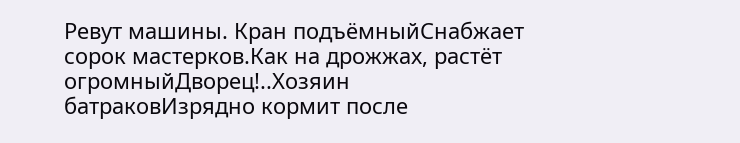Ревут машины. Кран подъёмныйСнабжает сорок мастерков.Как на дрожжах, растёт огромныйДворец!..Хозяин              батраковИзрядно кормит после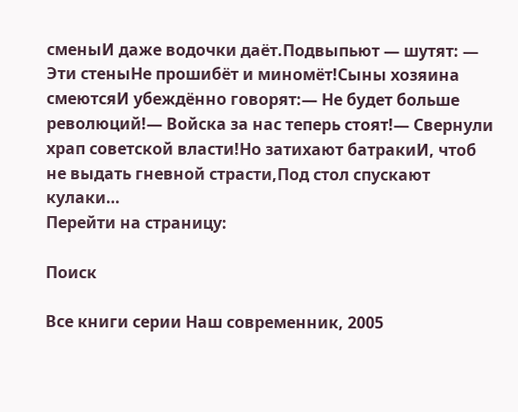сменыИ даже водочки даёт.Подвыпьют — шутят: — Эти стеныНе прошибёт и миномёт!Сыны хозяина смеютсяИ убеждённо говорят:— Не будет больше революций!— Войска за нас теперь стоят!— Свернули храп советской власти!Но затихают батракиИ, чтоб не выдать гневной страсти,Под стол спускают кулаки…
Перейти на страницу:

Поиск

Все книги серии Наш современник, 2005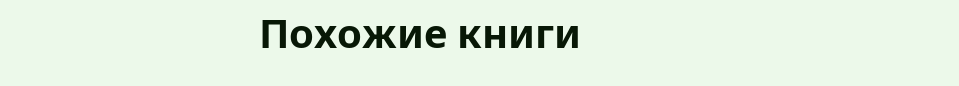Похожие книги